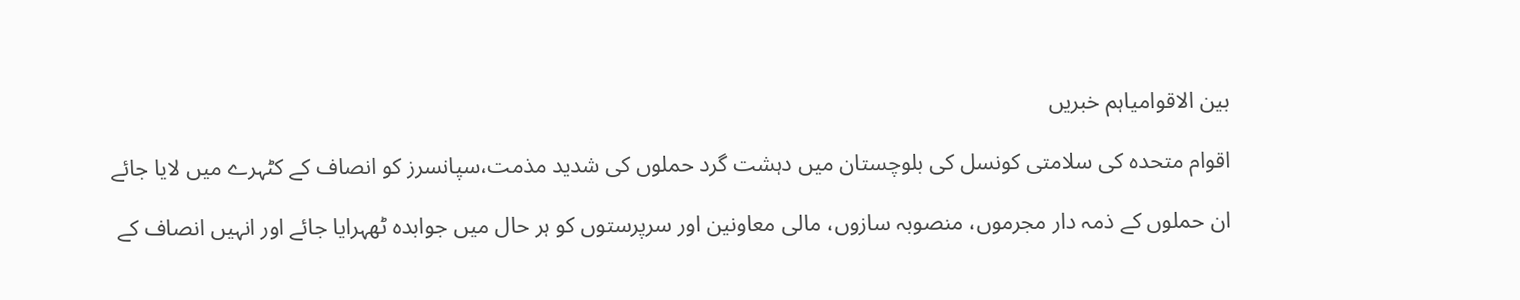بین الاقوامیاہم خبریں

اقوام متحدہ کی سلامتی کونسل کی بلوچستان میں دہشت گرد حملوں کی شدید مذمت،سپانسرز کو انصاف کے کٹہرے میں لایا جائے

ان حملوں کے ذمہ دار مجرموں، منصوبہ سازوں، مالی معاونین اور سرپرستوں کو ہر حال میں جوابدہ ٹھہرایا جائے اور انہیں انصاف کے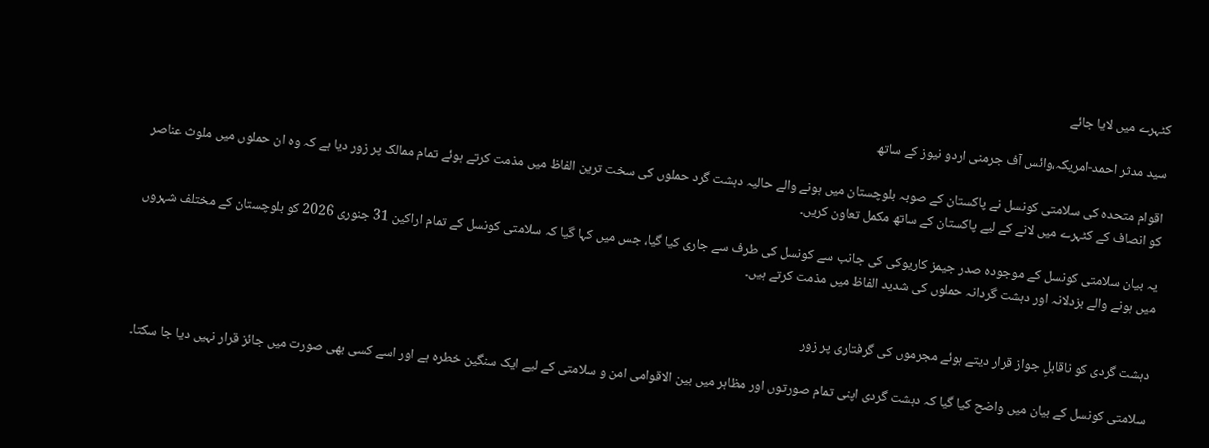کٹہرے میں لایا جائے

سید مدثر احمد-امریکہ،وائس آف جرمنی اردو نیوز کے ساتھ

اقوام متحدہ کی سلامتی کونسل نے پاکستان کے صوبہ بلوچستان میں ہونے والے حالیہ دہشت گرد حملوں کی سخت ترین الفاظ میں مذمت کرتے ہوئے تمام ممالک پر زور دیا ہے کہ وہ ان حملوں میں ملوث عناصر کو انصاف کے کٹہرے میں لانے کے لیے پاکستان کے ساتھ مکمل تعاون کریں۔

یہ بیان سلامتی کونسل کے موجودہ صدر جیمز کاریوکی کی جانب سے کونسل کی طرف سے جاری کیا گیا، جس میں کہا گیا کہ سلامتی کونسل کے تمام اراکین 31 جنوری 2026 کو بلوچستان کے مختلف شہروں میں ہونے والے بزدلانہ اور دہشت گردانہ حملوں کی شدید الفاظ میں مذمت کرتے ہیں۔


دہشت گردی کو ناقابلِ جواز قرار دیتے ہوئے مجرموں کی گرفتاری پر زور

سلامتی کونسل کے بیان میں واضح کیا گیا کہ دہشت گردی اپنی تمام صورتوں اور مظاہر میں بین الاقوامی امن و سلامتی کے لیے ایک سنگین خطرہ ہے اور اسے کسی بھی صورت میں جائز قرار نہیں دیا جا سکتا۔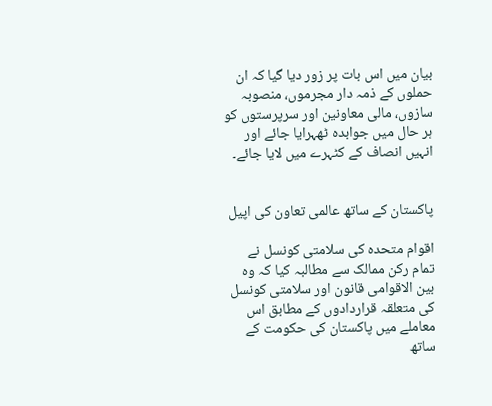بیان میں اس بات پر زور دیا گیا کہ ان حملوں کے ذمہ دار مجرموں، منصوبہ سازوں، مالی معاونین اور سرپرستوں کو ہر حال میں جوابدہ ٹھہرایا جائے اور انہیں انصاف کے کٹہرے میں لایا جائے۔


پاکستان کے ساتھ عالمی تعاون کی اپیل

اقوام متحدہ کی سلامتی کونسل نے تمام رکن ممالک سے مطالبہ کیا کہ وہ بین الاقوامی قانون اور سلامتی کونسل کی متعلقہ قراردادوں کے مطابق اس معاملے میں پاکستان کی حکومت کے ساتھ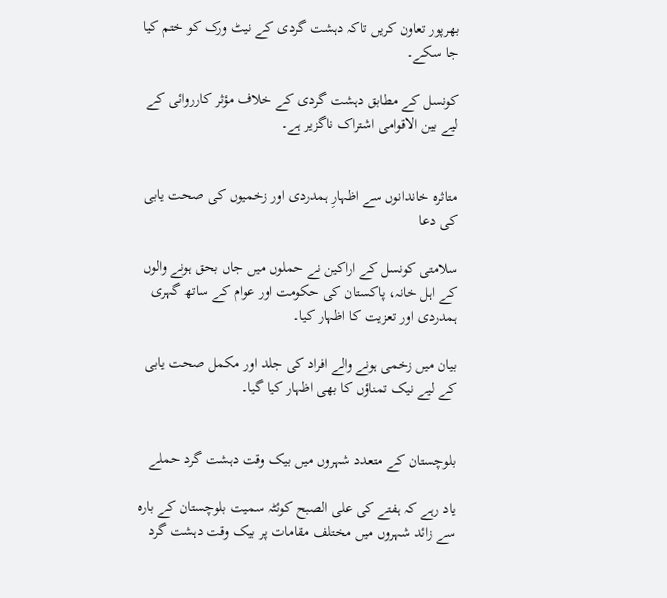بھرپور تعاون کریں تاکہ دہشت گردی کے نیٹ ورک کو ختم کیا جا سکے۔

کونسل کے مطابق دہشت گردی کے خلاف مؤثر کارروائی کے لیے بین الاقوامی اشتراک ناگزیر ہے۔


متاثرہ خاندانوں سے اظہارِ ہمدردی اور زخمیوں کی صحت یابی کی دعا

سلامتی کونسل کے اراکین نے حملوں میں جاں بحق ہونے والوں کے اہل خانہ، پاکستان کی حکومت اور عوام کے ساتھ گہری ہمدردی اور تعزیت کا اظہار کیا۔

بیان میں زخمی ہونے والے افراد کی جلد اور مکمل صحت یابی کے لیے نیک تمناؤں کا بھی اظہار کیا گیا۔


بلوچستان کے متعدد شہروں میں بیک وقت دہشت گرد حملے

یاد رہے کہ ہفتے کی علی الصبح کوئٹہ سمیت بلوچستان کے بارہ سے زائد شہروں میں مختلف مقامات پر بیک وقت دہشت گرد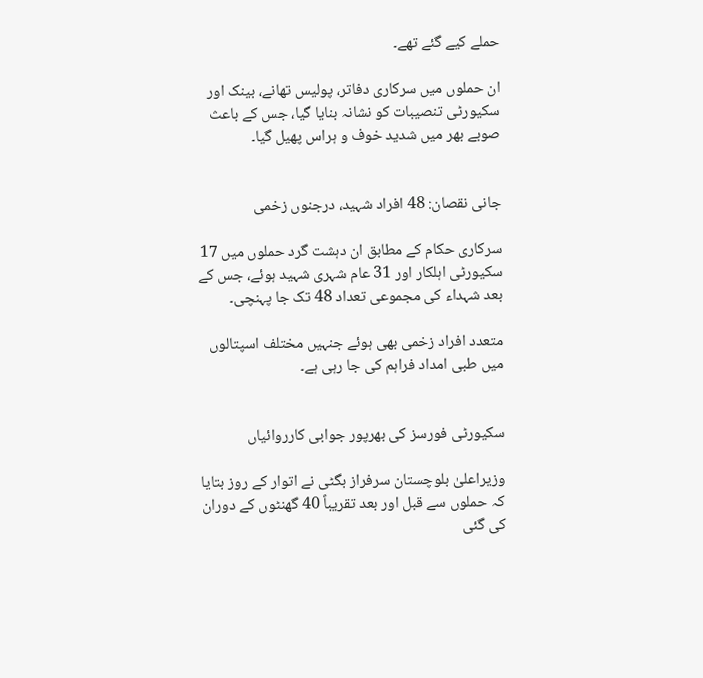حملے کیے گئے تھے۔

ان حملوں میں سرکاری دفاتر، پولیس تھانے، بینک اور سکیورٹی تنصیبات کو نشانہ بنایا گیا، جس کے باعث صوبے بھر میں شدید خوف و ہراس پھیل گیا۔


جانی نقصان: 48 افراد شہید، درجنوں زخمی

سرکاری حکام کے مطابق ان دہشت گرد حملوں میں 17 سکیورٹی اہلکار اور 31 عام شہری شہید ہوئے، جس کے بعد شہداء کی مجموعی تعداد 48 تک جا پہنچی۔

متعدد افراد زخمی بھی ہوئے جنہیں مختلف اسپتالوں میں طبی امداد فراہم کی جا رہی ہے۔


سکیورٹی فورسز کی بھرپور جوابی کارروائیاں

وزیراعلیٰ بلوچستان سرفراز بگٹی نے اتوار کے روز بتایا کہ حملوں سے قبل اور بعد تقریباً 40 گھنٹوں کے دوران کی گئی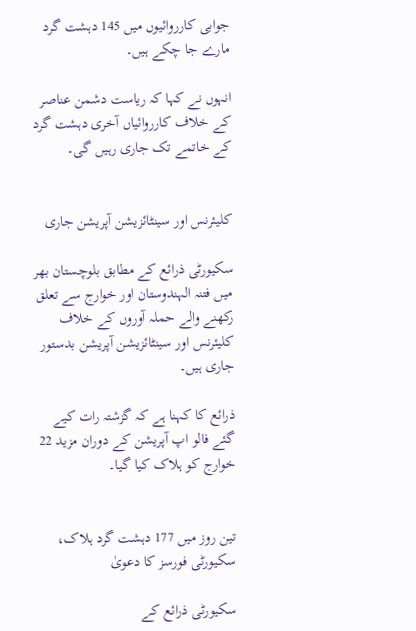جوابی کارروائیوں میں 145 دہشت گرد مارے جا چکے ہیں۔

انہوں نے کہا کہ ریاست دشمن عناصر کے خلاف کارروائیاں آخری دہشت گرد کے خاتمے تک جاری رہیں گی۔


کلیئرنس اور سینٹائزیشن آپریشن جاری

سکیورٹی ذرائع کے مطابق بلوچستان بھر میں فتنہ الہندوستان اور خوارج سے تعلق رکھنے والے حملہ آوروں کے خلاف کلیئرنس اور سینٹائزیشن آپریشن بدستور جاری ہیں۔

ذرائع کا کہنا ہے کہ گزشتہ رات کیے گئے فالو اپ آپریشن کے دوران مزید 22 خوارج کو ہلاک کیا گیا۔


تین روز میں 177 دہشت گرد ہلاک، سکیورٹی فورسز کا دعویٰ

سکیورٹی ذرائع کے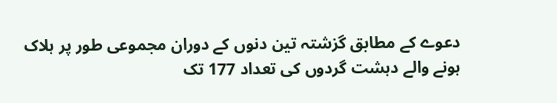دعوے کے مطابق گزشتہ تین دنوں کے دوران مجموعی طور پر ہلاک ہونے والے دہشت گردوں کی تعداد 177 تک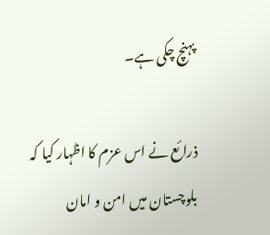پہنچ چکی ہے۔

ذرائع نے اس عزم کا اظہار کیا کہ بلوچستان میں امن و امان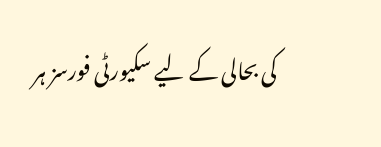کی بحالی کے لیے سکیورٹی فورسز ہر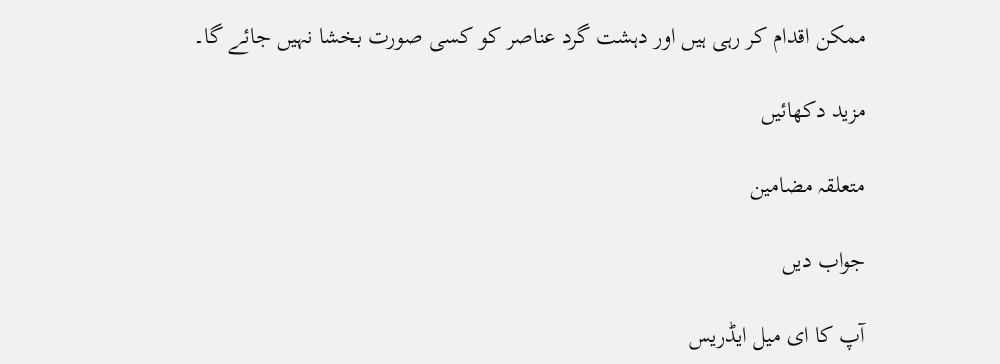ممکن اقدام کر رہی ہیں اور دہشت گرد عناصر کو کسی صورت بخشا نہیں جائے گا۔

مزید دکھائیں

متعلقہ مضامین

جواب دیں

آپ کا ای میل ایڈریس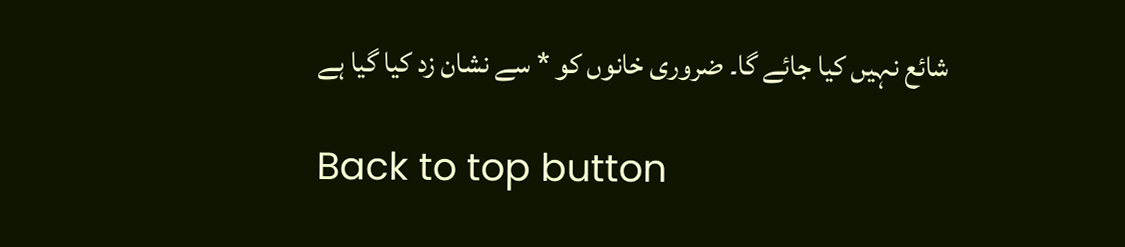شائع نہیں کیا جائے گا۔ ضروری خانوں کو * سے نشان زد کیا گیا ہے

Back to top button